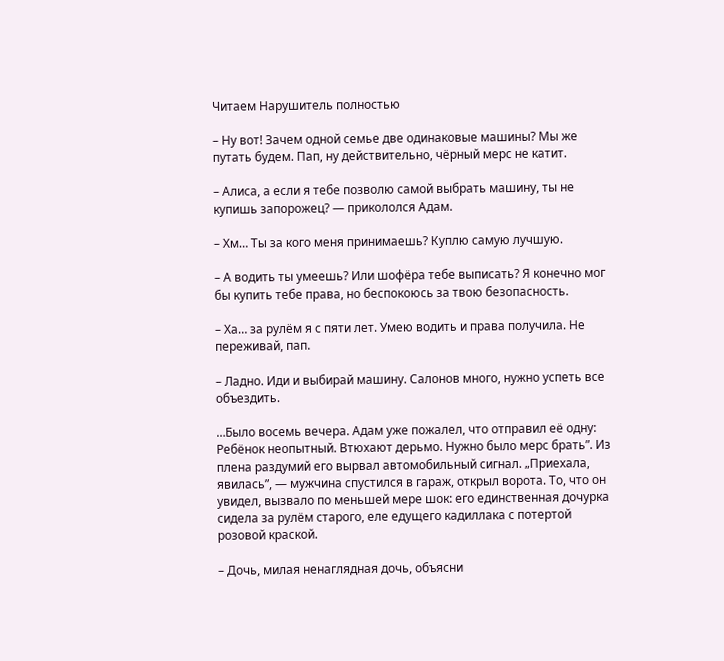Читаем Нарушитель полностью

– Ну вот! Зачем одной семье две одинаковые машины? Мы же путать будем. Пап, ну действительно, чёрный мерс не катит.

– Алиса, а если я тебе позволю самой выбрать машину, ты не купишь запорожец? ― прикололся Адам.

– Хм… Ты за кого меня принимаешь? Куплю самую лучшую.

– А водить ты умеешь? Или шофёра тебе выписать? Я конечно мог бы купить тебе права, но беспокоюсь за твою безопасность.

– Ха… за рулём я с пяти лет. Умею водить и права получила. Не переживай, пап.

– Ладно. Иди и выбирай машину. Салонов много, нужно успеть все объездить.

…Было восемь вечера. Адам уже пожалел, что отправил её одну: Ребёнок неопытный. Втюхают дерьмо. Нужно было мерс брать”. Из плена раздумий его вырвал автомобильный сигнал. „Приехала, явилась”, ― мужчина спустился в гараж, открыл ворота. То, что он увидел, вызвало по меньшей мере шок: его единственная дочурка сидела за рулём старого, еле едущего кадиллака с потертой розовой краской.

– Дочь, милая ненаглядная дочь, объясни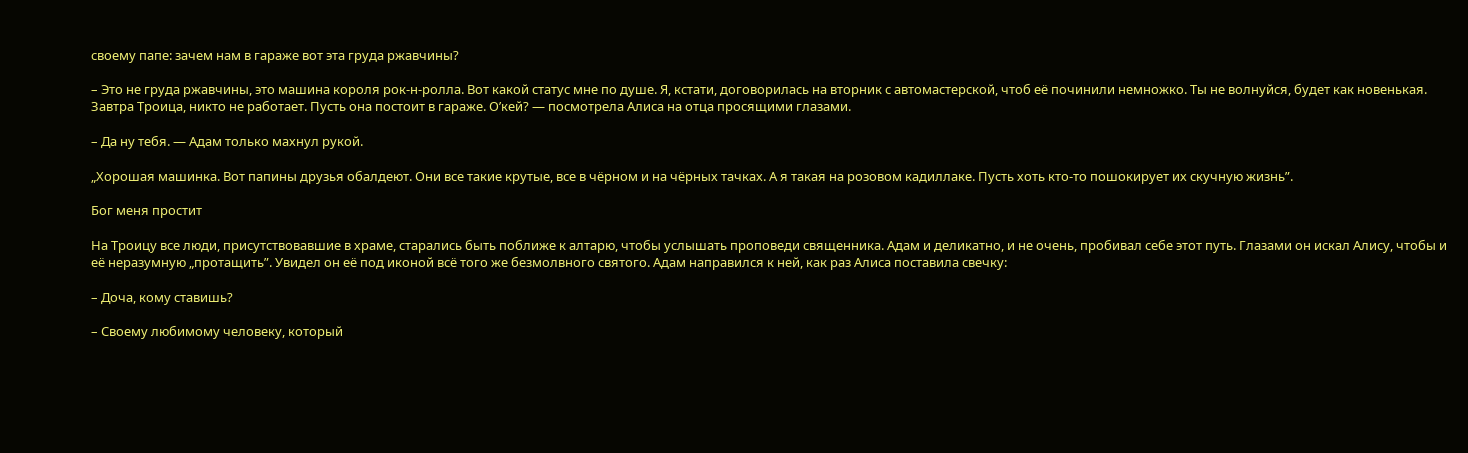своему папе: зачем нам в гараже вот эта груда ржавчины?

– Это не груда ржавчины, это машина короля рок-н-ролла. Вот какой статус мне по душе. Я, кстати, договорилась на вторник с автомастерской, чтоб её починили немножко. Ты не волнуйся, будет как новенькая. Завтра Троица, никто не работает. Пусть она постоит в гараже. О’кей? ― посмотрела Алиса на отца просящими глазами.

– Да ну тебя. ― Адам только махнул рукой.

„Хорошая машинка. Вот папины друзья обалдеют. Они все такие крутые, все в чёрном и на чёрных тачках. А я такая на розовом кадиллаке. Пусть хоть кто-то пошокирует их скучную жизнь”.

Бог меня простит

На Троицу все люди, присутствовавшие в храме, старались быть поближе к алтарю, чтобы услышать проповеди священника. Адам и деликатно, и не очень, пробивал себе этот путь. Глазами он искал Алису, чтобы и её неразумную „протащить”. Увидел он её под иконой всё того же безмолвного святого. Адам направился к ней, как раз Алиса поставила свечку:

– Доча, кому ставишь?

– Своему любимому человеку, который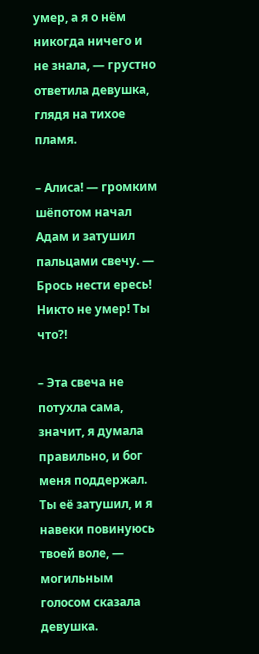умер, а я о нём никогда ничего и не знала, ― грустно ответила девушка, глядя на тихое пламя.

– Алиса! ― громким шёпотом начал Адам и затушил пальцами свечу. ― Брось нести ересь! Никто не умер! Ты что?!

– Эта свеча не потухла сама, значит, я думала правильно, и бог меня поддержал. Ты её затушил, и я навеки повинуюсь твоей воле, ― могильным голосом сказала девушка.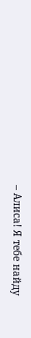– Алиса! Я тебе найду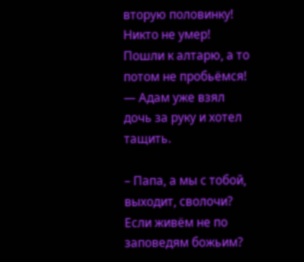вторую половинку! Никто не умер! Пошли к алтарю, а то потом не пробьёмся! ― Адам уже взял дочь за руку и хотел тащить.

– Папа, а мы с тобой, выходит, сволочи? Если живём не по заповедям божьим?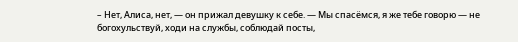– Нет, Алиса, нет, ― он прижал девушку к себе. ― Мы спасёмся, я же тебе говорю ― не богохульствуй, ходи на службы, соблюдай посты,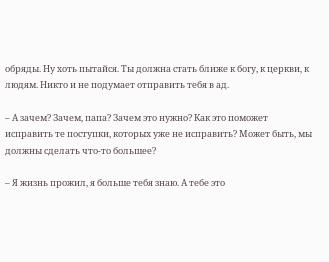обряды. Ну хоть пытайся. Ты должна стать ближе к богу, к церкви, к людям. Никто и не подумает отправить тебя в ад.

– А зачем? Зачем, папа? Зачем это нужно? Как это поможет исправить те поступки, которых уже не исправить? Может быть, мы должны сделать что-то большее?

– Я жизнь прожил, я больше тебя знаю. А тебе это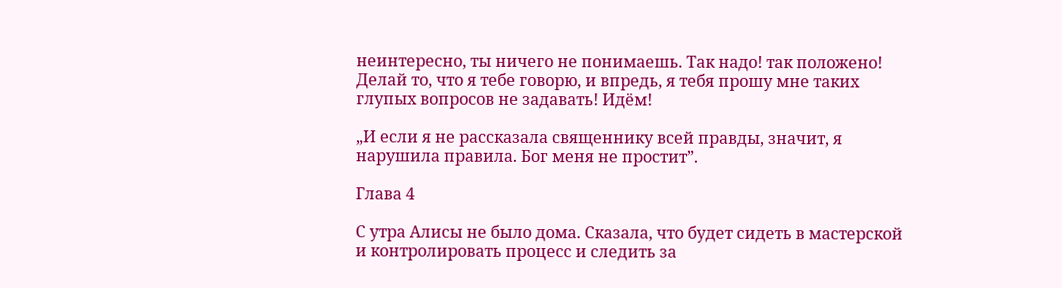неинтересно, ты ничего не понимаешь. Так надо! так положено! Делай то, что я тебе говорю, и впредь, я тебя прошу мне таких глупых вопросов не задавать! Идём!

„И если я не рассказала священнику всей правды, значит, я нарушила правила. Бог меня не простит”.

Глава 4

С утра Алисы не было дома. Сказала, что будет сидеть в мастерской и контролировать процесс и следить за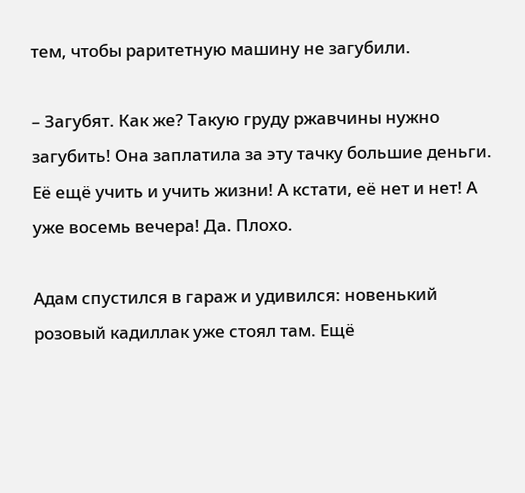тем, чтобы раритетную машину не загубили.

– Загубят. Как же? Такую груду ржавчины нужно загубить! Она заплатила за эту тачку большие деньги. Её ещё учить и учить жизни! А кстати, её нет и нет! А уже восемь вечера! Да. Плохо.

Адам спустился в гараж и удивился: новенький розовый кадиллак уже стоял там. Ещё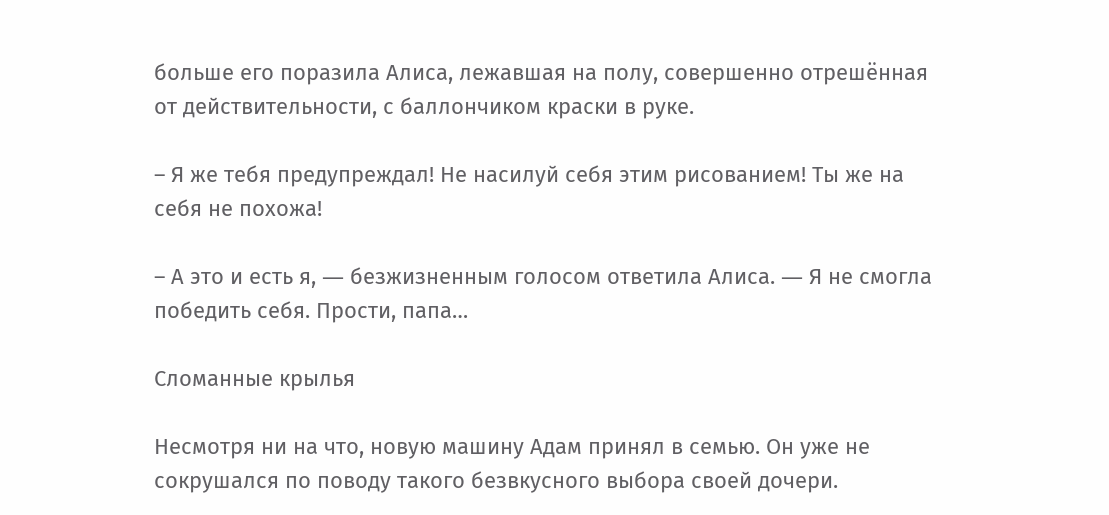больше его поразила Алиса, лежавшая на полу, совершенно отрешённая от действительности, с баллончиком краски в руке.

– Я же тебя предупреждал! Не насилуй себя этим рисованием! Ты же на себя не похожа!

– А это и есть я, ― безжизненным голосом ответила Алиса. ― Я не смогла победить себя. Прости, папа…

Сломанные крылья

Несмотря ни на что, новую машину Адам принял в семью. Он уже не сокрушался по поводу такого безвкусного выбора своей дочери.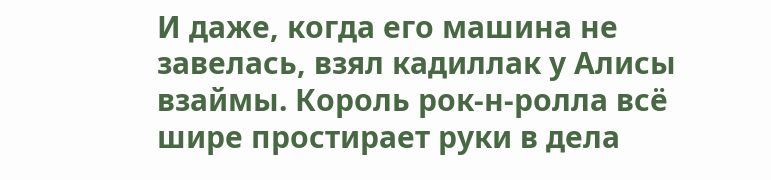И даже, когда его машина не завелась, взял кадиллак у Алисы взаймы. Король рок-н-ролла всё шире простирает руки в дела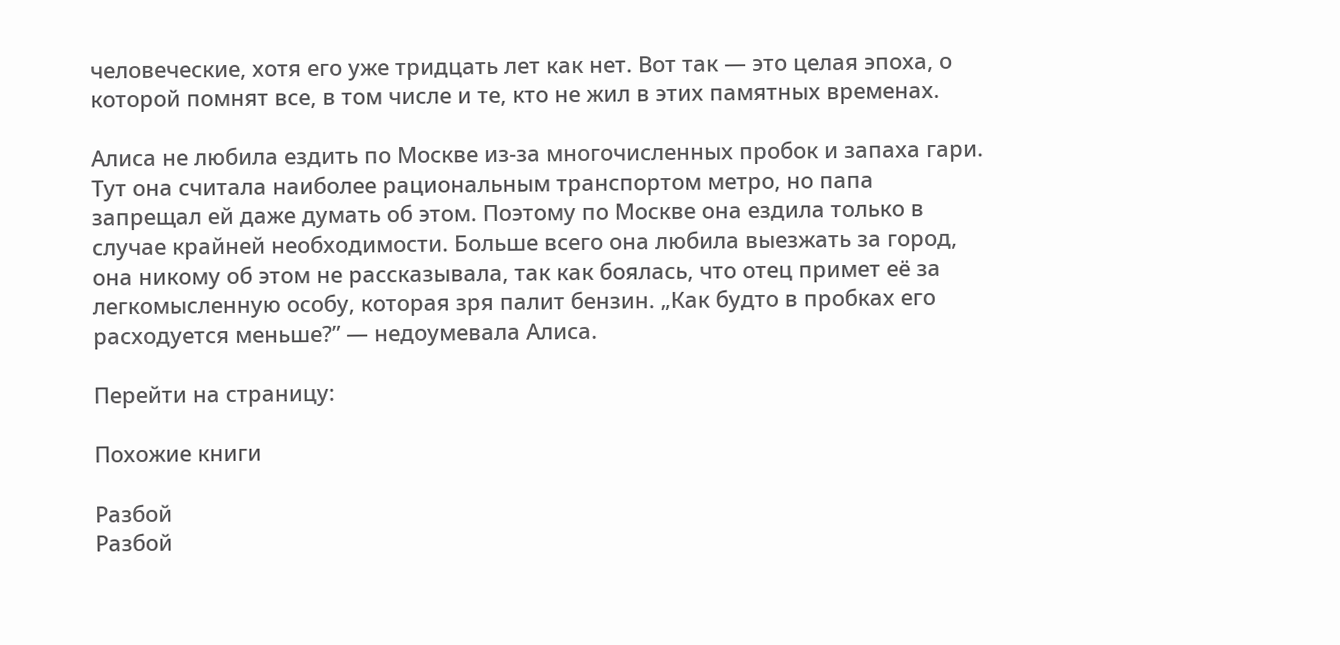человеческие, хотя его уже тридцать лет как нет. Вот так ― это целая эпоха, о которой помнят все, в том числе и те, кто не жил в этих памятных временах.

Алиса не любила ездить по Москве из-за многочисленных пробок и запаха гари. Тут она считала наиболее рациональным транспортом метро, но папа запрещал ей даже думать об этом. Поэтому по Москве она ездила только в случае крайней необходимости. Больше всего она любила выезжать за город, она никому об этом не рассказывала, так как боялась, что отец примет её за легкомысленную особу, которая зря палит бензин. „Как будто в пробках его расходуется меньше?” ― недоумевала Алиса.

Перейти на страницу:

Похожие книги

Разбой
Разбой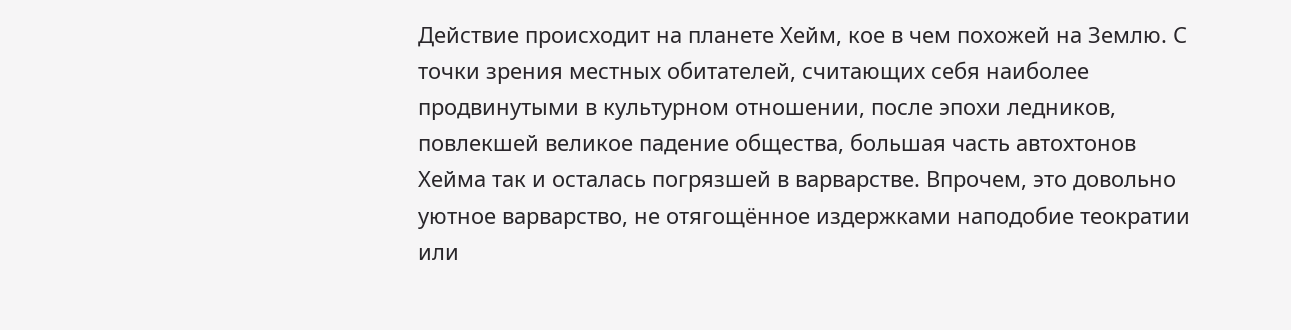Действие происходит на планете Хейм, кое в чем похожей на Землю. С точки зрения местных обитателей, считающих себя наиболее продвинутыми в культурном отношении, после эпохи ледников, повлекшей великое падение общества, большая часть автохтонов Хейма так и осталась погрязшей в варварстве. Впрочем, это довольно уютное варварство, не отягощённое издержками наподобие теократии или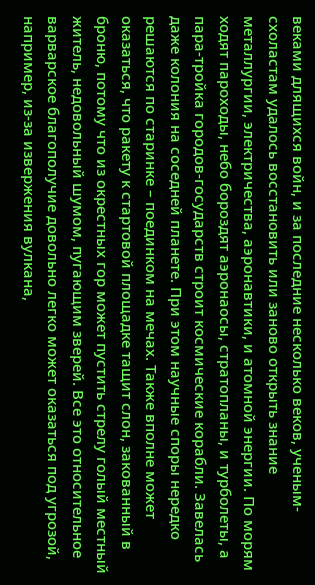веками длящихся войн, и за последние несколько веков, ученым-схоластам удалось восстановить или заново открыть знание металлургии, электричества, аэронавтики, и атомной энергии. По морям ходят пароходы, небо бороздят аэронаосы, стратопланы, и турболеты, а пара-тройка городов-государств строит космические корабли. Завелась даже колония на соседней планете. При этом научные споры нередко решаются по старинке – поединком на мечах. Также вполне может оказаться, что ракету к стартовой площадке тащит слон, закованный в броню, потому что из окрестных гор может пустить стрелу голый местный житель, недовольный шумом, пугающим зверей. Все это относительное варварское благополучие довольно легко может оказаться под угрозой, например, из-за извержения вулкана,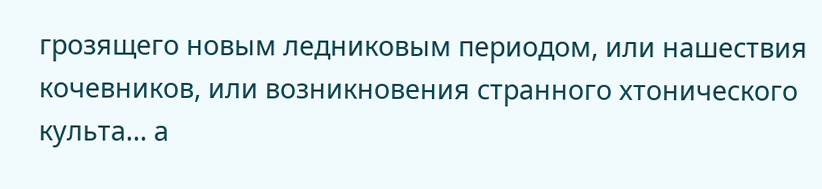грозящего новым ледниковым периодом, или нашествия кочевников, или возникновения странного хтонического культа… а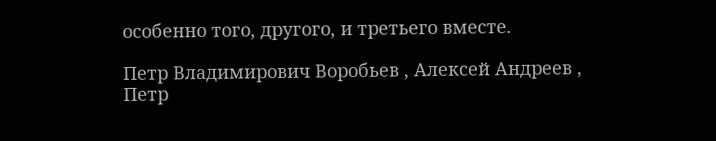особенно того, другого, и третьего вместе.

Петр Владимирович Воробьев , Алексей Андреев , Петр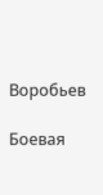Воробьев

Боевая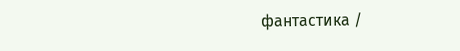фантастика /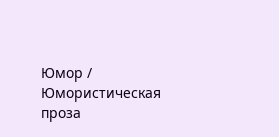Юмор / Юмористическая проза